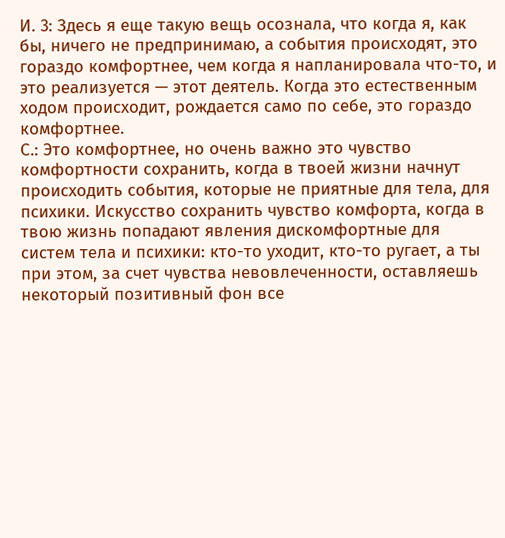И. 3: Здесь я еще такую вещь осознала, что когда я, как бы, ничего не предпринимаю, а события происходят, это гораздо комфортнее, чем когда я напланировала что-то, и это реализуется — этот деятель. Когда это естественным ходом происходит, рождается само по себе, это гораздо комфортнее.
С.: Это комфортнее, но очень важно это чувство комфортности сохранить, когда в твоей жизни начнут происходить события, которые не приятные для тела, для психики. Искусство сохранить чувство комфорта, когда в твою жизнь попадают явления дискомфортные для систем тела и психики: кто-то уходит, кто-то ругает, а ты при этом, за счет чувства невовлеченности, оставляешь некоторый позитивный фон все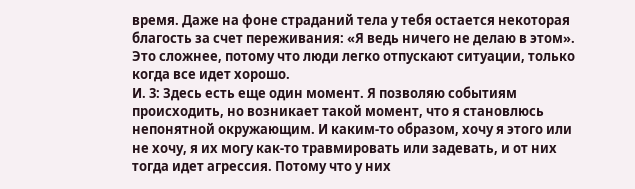время. Даже на фоне страданий тела у тебя остается некоторая благость за счет переживания: «Я ведь ничего не делаю в этом». Это сложнее, потому что люди легко отпускают ситуации, только когда все идет хорошо.
И. 3: Здесь есть еще один момент. Я позволяю событиям происходить, но возникает такой момент, что я становлюсь непонятной окружающим. И каким-то образом, хочу я этого или не хочу, я их могу как-то травмировать или задевать, и от них тогда идет агрессия. Потому что у них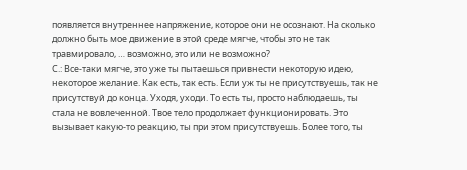появляется внутреннее напряжение, которое они не осознают. На сколько должно быть мое движение в этой среде мягче, чтобы это не так травмировало, … возможно, это или не возможно?
С.: Все-таки мягче, это уже ты пытаешься привнести некоторую идею, некоторое желание. Как есть, так есть. Если уж ты не присутствуешь, так не присутствуй до конца. Уходя, уходи. То есть ты, просто наблюдаешь, ты стала не вовлеченной. Твое тело продолжает функционировать. Это вызывает какую-то реакцию, ты при этом присутствуешь. Более того, ты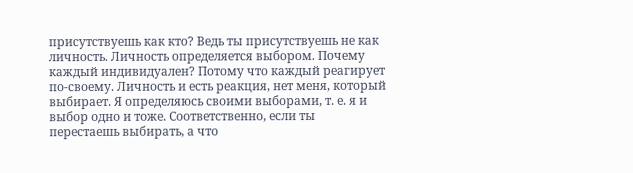присутствуешь как кто? Ведь ты присутствуешь не как личность. Личность определяется выбором. Почему каждый индивидуален? Потому что каждый реагирует по-своему. Личность и есть реакция, нет меня, который выбирает. Я определяюсь своими выборами, т. е. я и выбор одно и тоже. Соответственно, если ты перестаешь выбирать, а что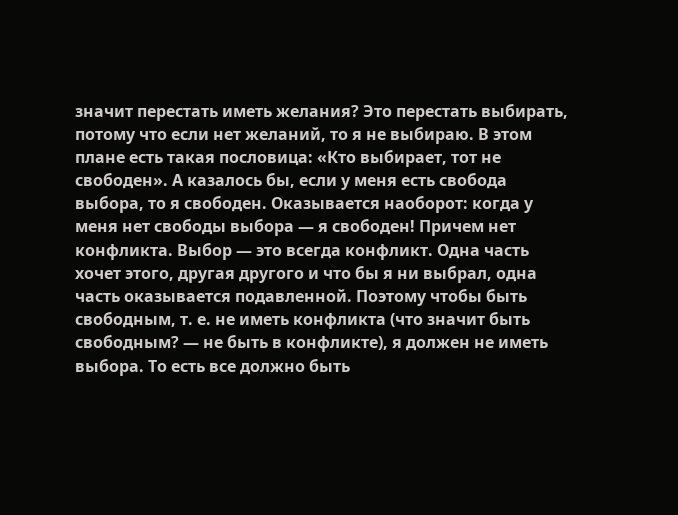значит перестать иметь желания? Это перестать выбирать, потому что если нет желаний, то я не выбираю. В этом плане есть такая пословица: «Кто выбирает, тот не свободен». А казалось бы, если у меня есть свобода выбора, то я свободен. Оказывается наоборот: когда у меня нет свободы выбора — я свободен! Причем нет конфликта. Выбор — это всегда конфликт. Одна часть хочет этого, другая другого и что бы я ни выбрал, одна часть оказывается подавленной. Поэтому чтобы быть свободным, т. е. не иметь конфликта (что значит быть свободным? — не быть в конфликте), я должен не иметь выбора. То есть все должно быть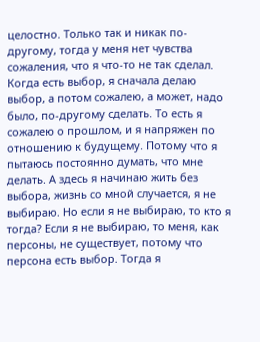целостно. Только так и никак по-другому, тогда у меня нет чувства сожаления, что я что-то не так сделал. Когда есть выбор, я сначала делаю выбор, а потом сожалею, а может, надо было, по-другому сделать. То есть я сожалею о прошлом, и я напряжен по отношению к будущему. Потому что я пытаюсь постоянно думать, что мне делать. А здесь я начинаю жить без выбора, жизнь со мной случается, я не выбираю. Но если я не выбираю, то кто я тогда? Если я не выбираю, то меня, как персоны, не существует, потому что персона есть выбор. Тогда я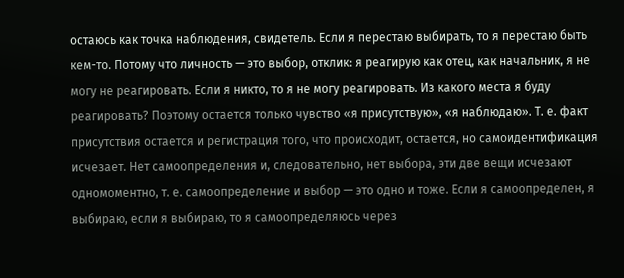остаюсь как точка наблюдения, свидетель. Если я перестаю выбирать, то я перестаю быть кем-то. Потому что личность — это выбор, отклик: я реагирую как отец, как начальник, я не могу не реагировать. Если я никто, то я не могу реагировать. Из какого места я буду реагировать? Поэтому остается только чувство «я присутствую», «я наблюдаю». Т. е. факт присутствия остается и регистрация того, что происходит, остается, но самоидентификация исчезает. Нет самоопределения и, следовательно, нет выбора, эти две вещи исчезают одномоментно, т. е. самоопределение и выбор — это одно и тоже. Если я самоопределен, я выбираю, если я выбираю, то я самоопределяюсь через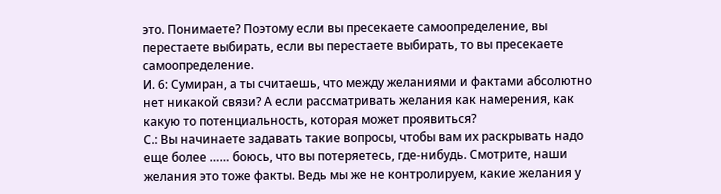это. Понимаете? Поэтому если вы пресекаете самоопределение, вы перестаете выбирать, если вы перестаете выбирать, то вы пресекаете самоопределение.
И. 6: Сумиран, а ты считаешь, что между желаниями и фактами абсолютно нет никакой связи? А если рассматривать желания как намерения, как какую то потенциальность, которая может проявиться?
С.: Вы начинаете задавать такие вопросы, чтобы вам их раскрывать надо еще более …… боюсь, что вы потеряетесь, где-нибудь. Смотрите, наши желания это тоже факты. Ведь мы же не контролируем, какие желания у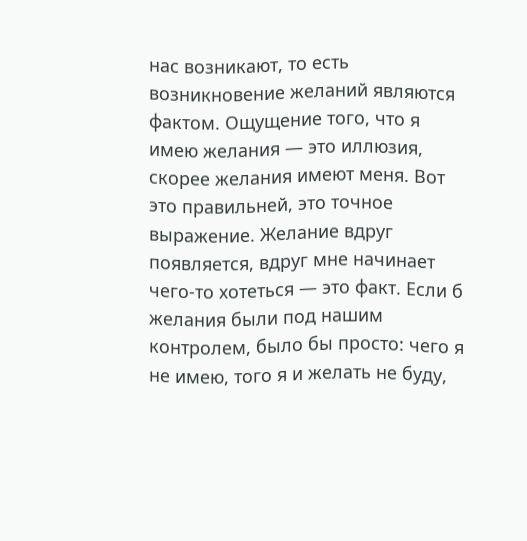нас возникают, то есть возникновение желаний являются фактом. Ощущение того, что я имею желания — это иллюзия, скорее желания имеют меня. Вот это правильней, это точное выражение. Желание вдруг появляется, вдруг мне начинает чего-то хотеться — это факт. Если б желания были под нашим контролем, было бы просто: чего я не имею, того я и желать не буду,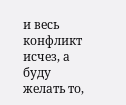и весь конфликт исчез, а буду желать то,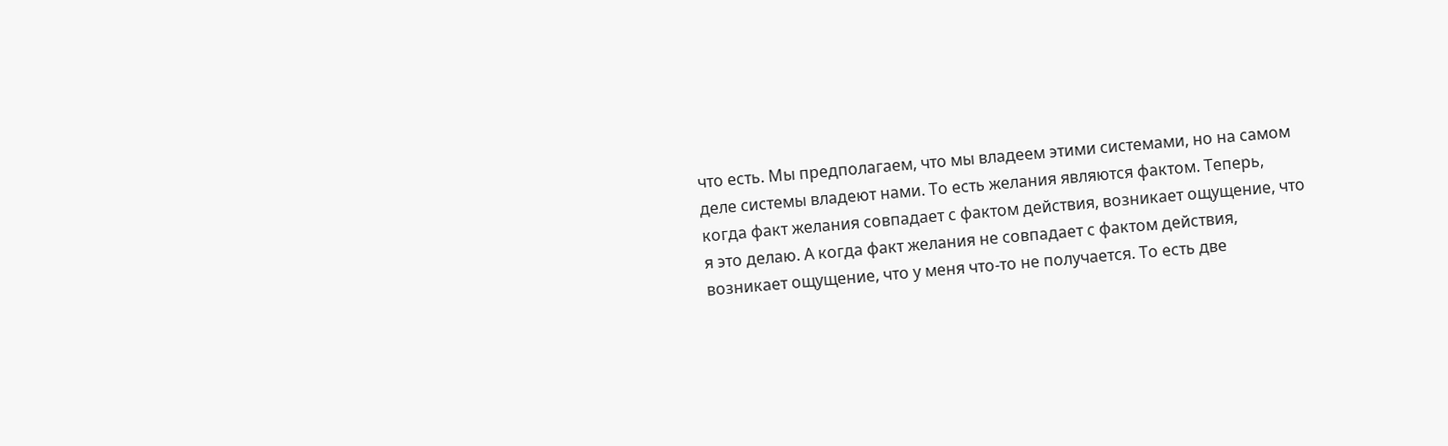что есть. Мы предполагаем, что мы владеем этими системами, но на самом деле системы владеют нами. То есть желания являются фактом. Теперь, когда факт желания совпадает с фактом действия, возникает ощущение, что я это делаю. А когда факт желания не совпадает с фактом действия, возникает ощущение, что у меня что-то не получается. То есть две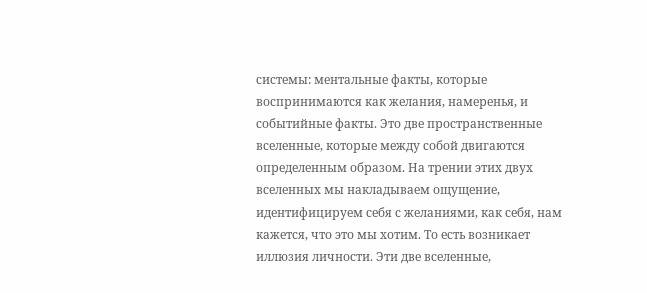системы: ментальные факты, которые воспринимаются как желания, намеренья, и событийные факты. Это две пространственные вселенные, которые между собой двигаются определенным образом. На трении этих двух вселенных мы накладываем ощущение, идентифицируем себя с желаниями, как себя, нам кажется, что это мы хотим. То есть возникает иллюзия личности. Эти две вселенные,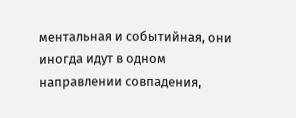ментальная и событийная, они иногда идут в одном направлении совпадения,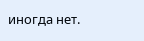иногда нет.